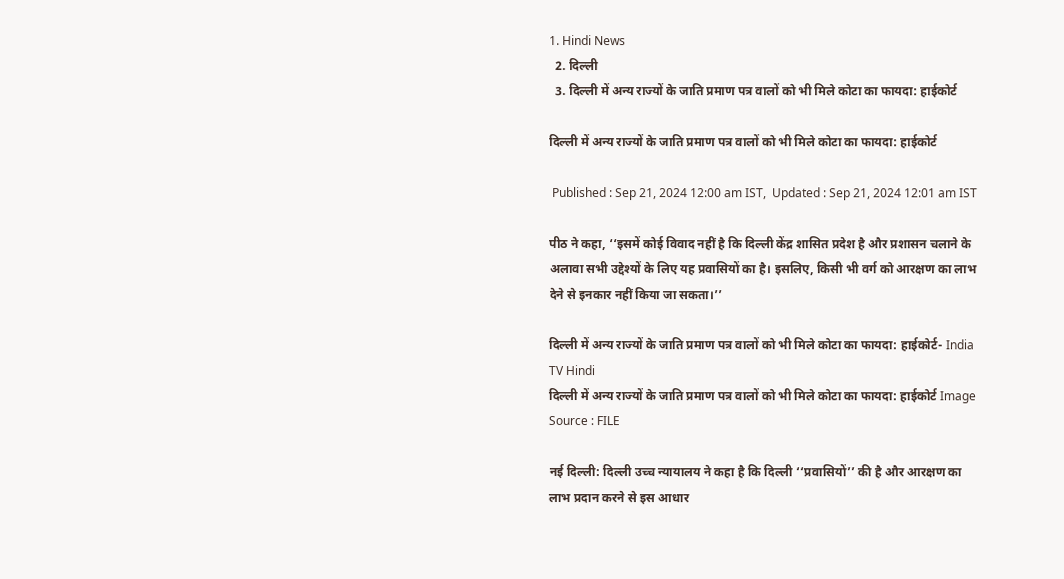1. Hindi News
  2. दिल्ली
  3. दिल्ली में अन्य राज्यों के जाति प्रमाण पत्र वालों को भी मिले कोटा का फायदा: हाईकोर्ट

दिल्ली में अन्य राज्यों के जाति प्रमाण पत्र वालों को भी मिले कोटा का फायदा: हाईकोर्ट

 Published : Sep 21, 2024 12:00 am IST,  Updated : Sep 21, 2024 12:01 am IST

पीठ ने कहा, ‘‘इसमें कोई विवाद नहीं है कि दिल्ली केंद्र शासित प्रदेश है और प्रशासन चलाने के अलावा सभी उद्देश्यों के लिए यह प्रवासियों का है। इसलिए, किसी भी वर्ग को आरक्षण का लाभ देने से इनकार नहीं किया जा सकता।’’

दिल्ली में अन्य राज्यों के जाति प्रमाण पत्र वालों को भी मिले कोटा का फायदा: हाईकोर्ट- India TV Hindi
दिल्ली में अन्य राज्यों के जाति प्रमाण पत्र वालों को भी मिले कोटा का फायदा: हाईकोर्ट Image Source : FILE

नई दिल्ली: दिल्ली उच्च न्यायालय ने कहा है कि दिल्ली ‘‘प्रवासियों’’ की है और आरक्षण का लाभ प्रदान करने से इस आधार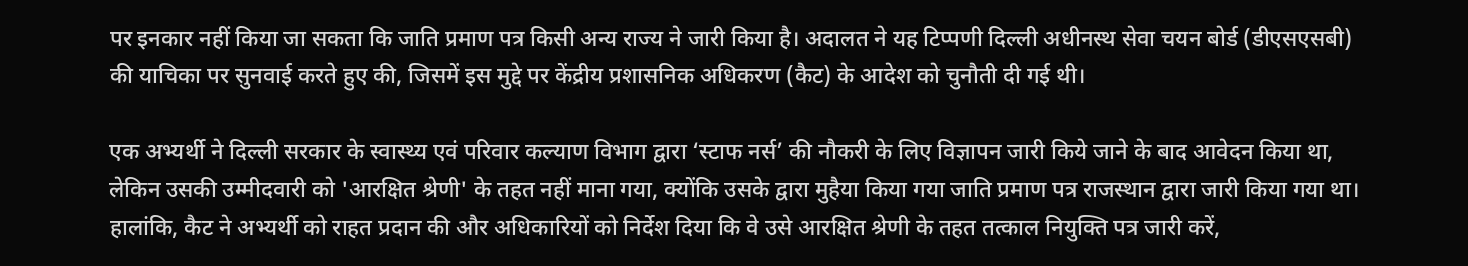पर इनकार नहीं किया जा सकता कि जाति प्रमाण पत्र किसी अन्य राज्य ने जारी किया है। अदालत ने यह टिप्पणी दिल्ली अधीनस्थ सेवा चयन बोर्ड (डीएसएसबी) की याचिका पर सुनवाई करते हुए की, जिसमें इस मुद्दे पर केंद्रीय प्रशासनिक अधिकरण (कैट) के आदेश को चुनौती दी गई थी।

एक अभ्यर्थी ने दिल्ली सरकार के स्वास्थ्य एवं परिवार कल्याण विभाग द्वारा ‘स्टाफ नर्स’ की नौकरी के लिए विज्ञापन जारी किये जाने के बाद आवेदन किया था, लेकिन उसकी उम्मीदवारी को 'आरक्षित श्रेणी' के तहत नहीं माना गया, क्योंकि उसके द्वारा मुहैया किया गया जाति प्रमाण पत्र राजस्थान द्वारा जारी किया गया था। हालांकि, कैट ने अभ्यर्थी को राहत प्रदान की और अधिकारियों को निर्देश दिया कि वे उसे आरक्षित श्रेणी के तहत तत्काल नियुक्ति पत्र जारी करें,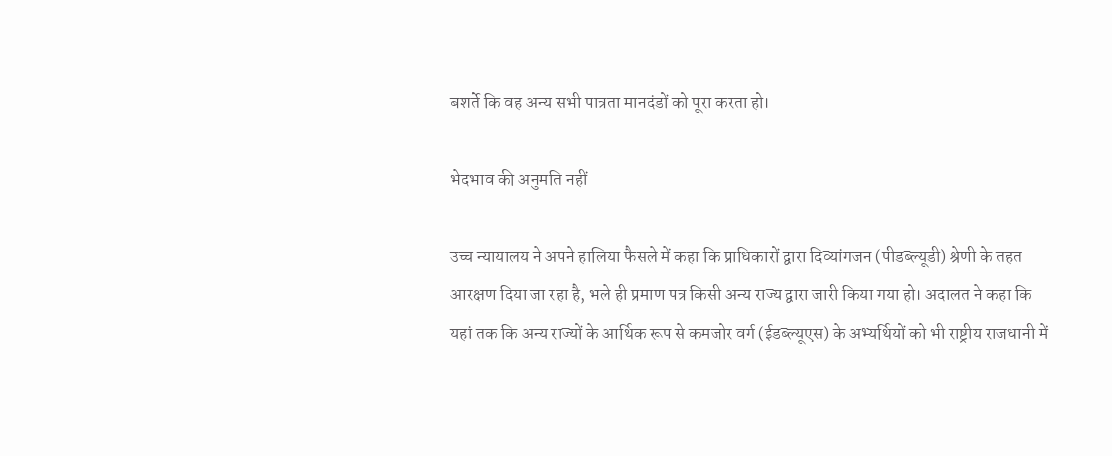बशर्ते कि वह अन्य सभी पात्रता मानदंडों को पूरा करता हो।

भेदभाव की अनुमति नहीं

उच्च न्यायालय ने अपने हालिया फैसले में कहा कि प्राधिकारों द्वारा दिव्यांगजन (पीडब्ल्यूडी) श्रेणी के तहत आरक्षण दिया जा रहा है, भले ही प्रमाण पत्र किसी अन्य राज्य द्वारा जारी किया गया हो। अदालत ने कहा कि यहां तक कि अन्य राज्यों के आर्थिक रूप से कमजोर वर्ग (ईडब्ल्यूएस) के अभ्यर्थियों को भी राष्ट्रीय राजधानी में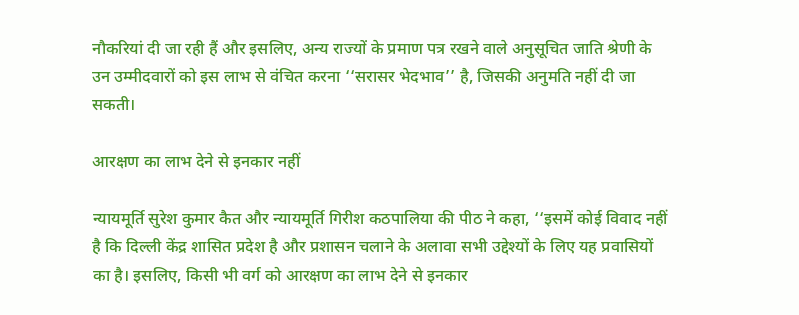नौकरियां दी जा रही हैं और इसलिए, अन्य राज्यों के प्रमाण पत्र रखने वाले अनुसूचित जाति श्रेणी के उन उम्मीदवारों को इस लाभ से वंचित करना ‘‘सरासर भेदभाव’’ है, जिसकी अनुमति नहीं दी जा सकती।

आरक्षण का लाभ देने से इनकार नहीं

न्यायमूर्ति सुरेश कुमार कैत और न्यायमूर्ति गिरीश कठपालिया की पीठ ने कहा, ‘‘इसमें कोई विवाद नहीं है कि दिल्ली केंद्र शासित प्रदेश है और प्रशासन चलाने के अलावा सभी उद्देश्यों के लिए यह प्रवासियों का है। इसलिए, किसी भी वर्ग को आरक्षण का लाभ देने से इनकार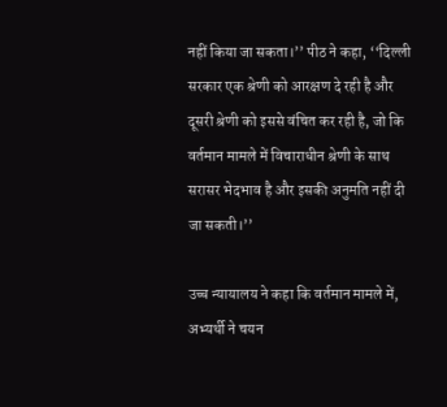नहीं किया जा सकता।’’ पीठ ने कहा, ‘‘दिल्ली सरकार एक श्रेणी को आरक्षण दे रही है और दूसरी श्रेणी को इससे वंचित कर रही है, जो कि वर्तमान मामले में विचाराधीन श्रेणी के साथ सरासर भेदभाव है और इसकी अनुमति नहीं दी जा सकती।’’

उच्च न्यायालय ने कहा कि वर्तमान मामले में, अभ्यर्थी ने चयन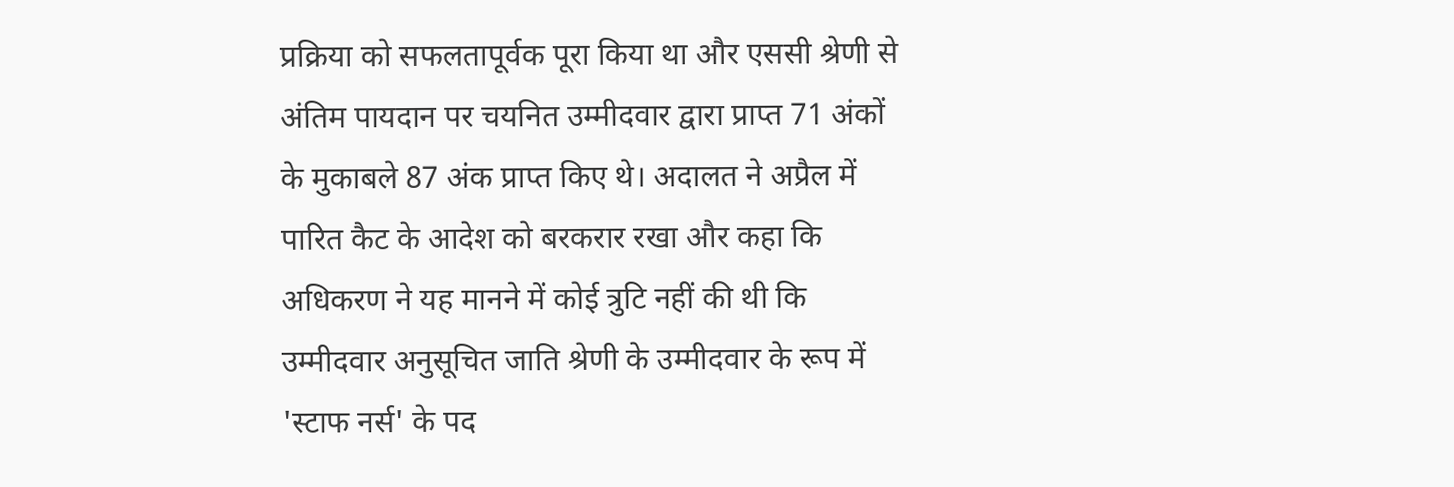प्रक्रिया को सफलतापूर्वक पूरा किया था और एससी श्रेणी से अंतिम पायदान पर चयनित उम्मीदवार द्वारा प्राप्त 71 अंकों के मुकाबले 87 अंक प्राप्त किए थे। अदालत ने अप्रैल में पारित कैट के आदेश को बरकरार रखा और कहा कि अधिकरण ने यह मानने में कोई त्रुटि नहीं की थी कि उम्मीदवार अनुसूचित जाति श्रेणी के उम्मीदवार के रूप में 'स्टाफ नर्स' के पद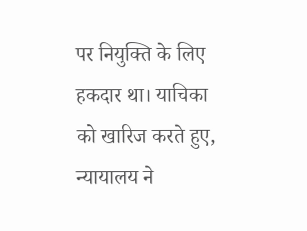पर नियुक्ति के लिए हकदार था। याचिका को खारिज करते हुए, न्यायालय ने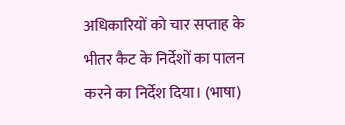अधिकारियों को चार सप्ताह के भीतर कैट के निर्देशों का पालन करने का निर्देश दिया। (भाषा)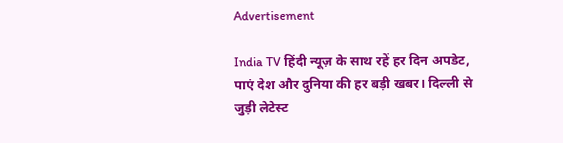Advertisement

India TV हिंदी न्यूज़ के साथ रहें हर दिन अपडेट, पाएं देश और दुनिया की हर बड़ी खबर। दिल्ली से जुड़ी लेटेस्ट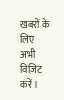खबरों के लिए अभी विज़िट करें।